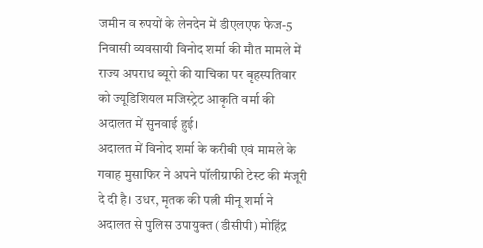जमीन व रुपयों के लेनदेन में डीएलएफ फेज-5 निवासी व्यवसायी विनोद शर्मा की मौत मामले में राज्य अपराध ब्यूरो की याचिका पर बृहस्पतिवार को ज्यूडिशियल मजिस्ट्रेट आकृति वर्मा की अदालत में सुनवाई हुई।
अदालत में विनोद शर्मा के करीबी एवं मामले के गवाह मुसाफिर ने अपने पॉलीग्राफी टेस्ट की मंजूरी दे दी है। उधर, मृतक की पत्नी मीनू शर्मा ने अदालत से पुलिस उपायुक्त (डीसीपी) मोहिंद्र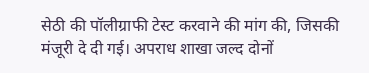सेठी की पॉलीग्राफी टेस्ट करवाने की मांग की, जिसकी मंजूरी दे दी गई। अपराध शाखा जल्द दोनों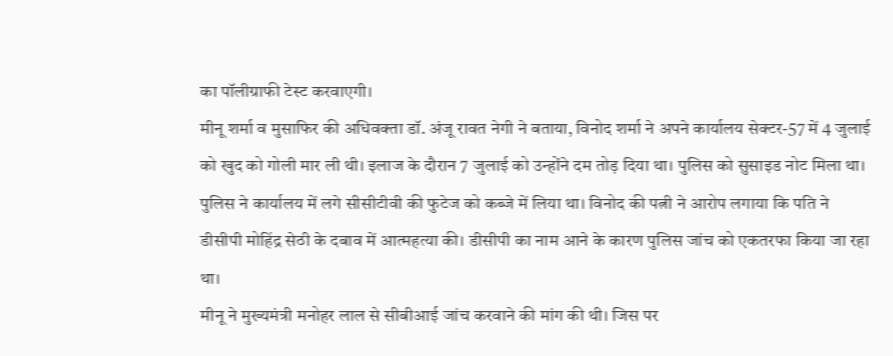का पॉलीग्राफी टेस्ट करवाएगी।
मीनू शर्मा व मुसाफिर की अधिवक्ता डॉ. अंजू रावत नेगी ने बताया, विनोद शर्मा ने अपने कार्यालय सेक्टर-57 में 4 जुलाई को खुद को गोली मार ली थी। इलाज के दौरान 7 जुलाई को उन्होंने दम तोड़ दिया था। पुलिस को सुसाइड नोट मिला था।
पुलिस ने कार्यालय में लगे सीसीटीवी की फुटेज को कब्जे में लिया था। विनोद की पत्नी ने आरोप लगाया कि पति ने डीसीपी मोहिंद्र सेठी के दबाव में आत्महत्या की। डीसीपी का नाम आने के कारण पुलिस जांच को एकतरफा किया जा रहा था।
मीनू ने मुख्यमंत्री मनोहर लाल से सीबीआई जांच करवाने की मांग की थी। जिस पर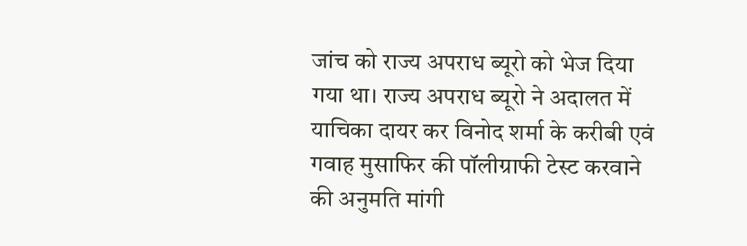जांच को राज्य अपराध ब्यूरो को भेज दिया गया था। राज्य अपराध ब्यूरो ने अदालत में याचिका दायर कर विनोद शर्मा के करीबी एवं गवाह मुसाफिर की पॉलीग्राफी टेस्ट करवाने की अनुमति मांगी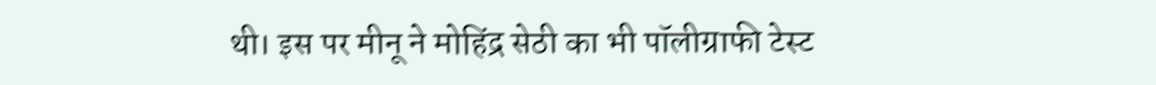थी। इस पर मीनू ने मोहिंद्र सेठी का भी पॉलीग्राफी टेस्ट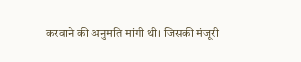करवाने की अनुमति मांगी थी। जिसकी मंजूरी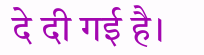दे दी गई है।